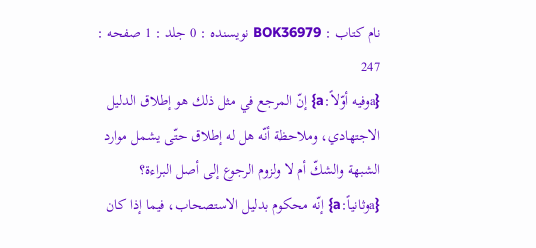نام کتاب : BOK36979 نویسنده : 0 جلد : 1 صفحه : 247
{aوفيه أوّلاً:a} إنّ المرجع في مثل ذلك هو إطلاق الدليل الاجتهادي، وملاحظة أنّه هل له إطلاق حتّى يشمل موارد الشبهة والشكّ أم لا ولزوم الرجوع إلى أصل البراءة؟
{aوثانياً:a} إنّه محكوم بدليل الاستصحاب، فيما إذا كان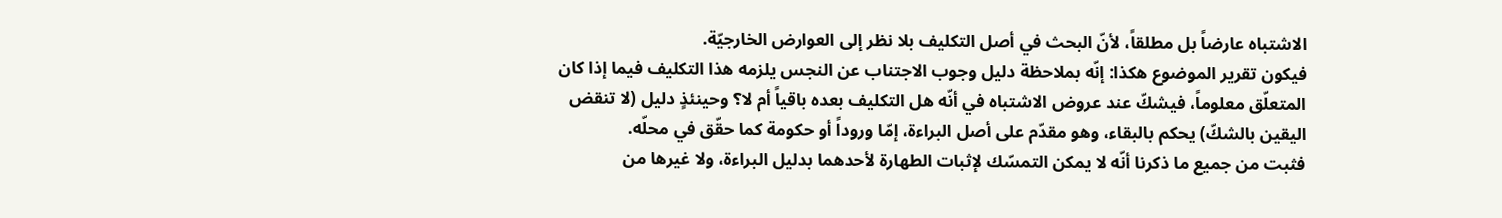الاشتباه عارضاً بل مطلقاً، لأنّ البحث في أصل التكليف بلا نظر إلى العوارض الخارجيّة.
فيكون تقرير الموضوع هكذا: إنّه بملاحظة دليل وجوب الاجتناب عن النجس يلزمه هذا التكليف فيما إذا كان المتعلّق معلوماً، فيشكّ عند عروض الاشتباه في أنّه هل التكليف بعده باقياً أم لا؟ وحينئذٍ دليل (لا تنقض اليقين بالشكّ) يحكم بالبقاء، وهو مقدّم على أصل البراءة، إمّا وروداً أو حكومة كما حقّق في محلّه.
فثبت من جميع ما ذكرنا أنّه لا يمكن التمسّك لإثبات الطهارة لأحدهما بدليل البراءة، ولا غيرها من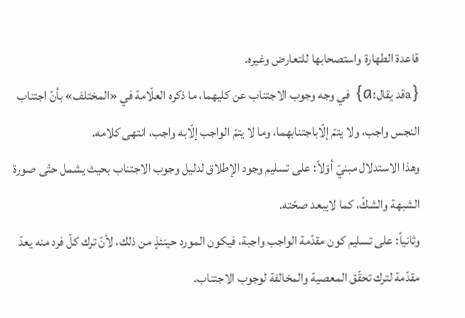قاعدة الطهارة واستصحابها للتعارض وغيره.
{aقد يقال:a} في وجه وجوب الاجتناب عن كليهما، ما ذكره العلّامة في «المختلف» بأنّ اجتناب النجس واجب، ولا يتمّ إلّاباجتنابهما، وما لا يتمّ الواجب إلّابه واجب، انتهى كلامه.
وهذا الاستدلال مبنيّ أوّلاً: على تسليم وجود الإطلاق لدليل وجوب الاجتناب بحيث يشمل حتّى صورة الشبهة والشكّ، كما لايبعد صحّته.
وثانياً: على تسليم كون مقدّمة الواجب واجبة، فيكون المورد حينئذٍ من ذلك، لأنّ ترك كلّ فرد منه يعدّ مقدّمة لترك تحقّق المعصية والمخالفة لوجوب الاجتناب.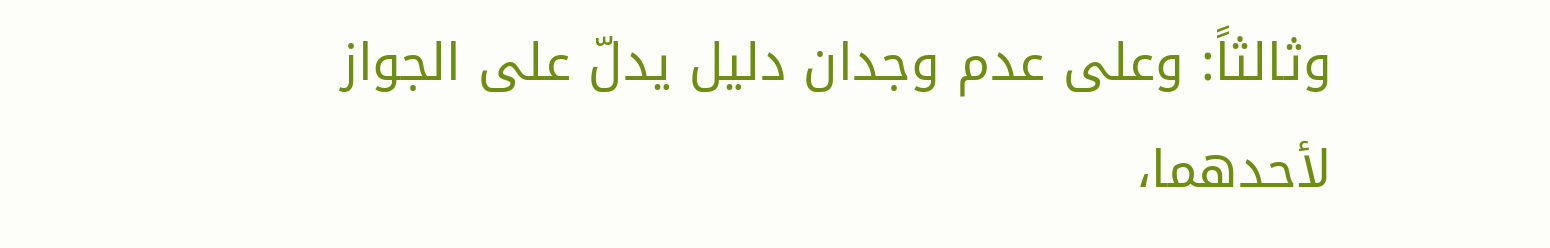وثالثاً: وعلى عدم وجدان دليل يدلّ على الجواز لأحدهما،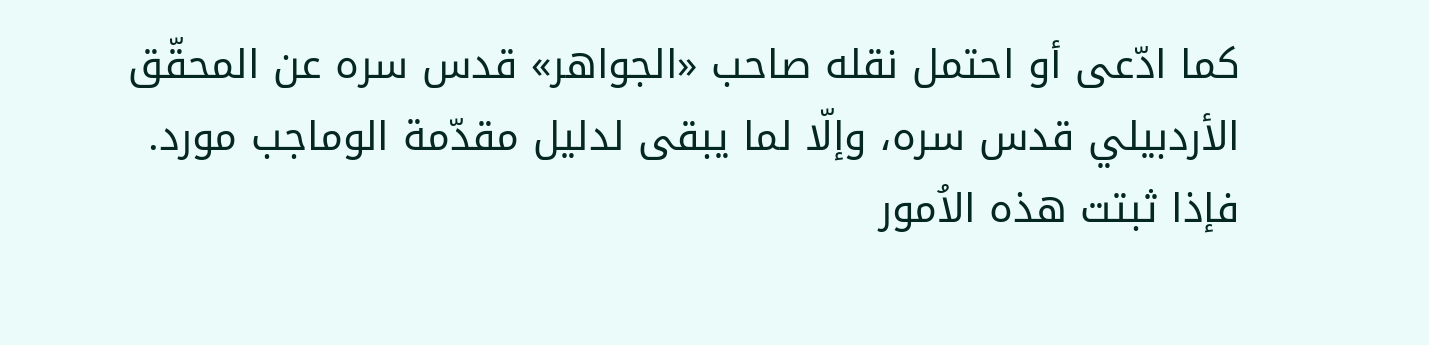كما ادّعى أو احتمل نقله صاحب «الجواهر» قدس سره عن المحقّق الأردبيلي قدس سره، وإلّا لما يبقى لدليل مقدّمة الوماجب مورد.
فإذا ثبتت هذه الاُمور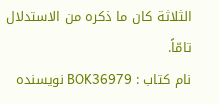الثلاثة كان ما ذكره من الاستدلال تامّاً.
نام کتاب : BOK36979 نویسنده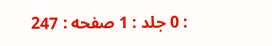: 0 جلد : 1 صفحه : 247